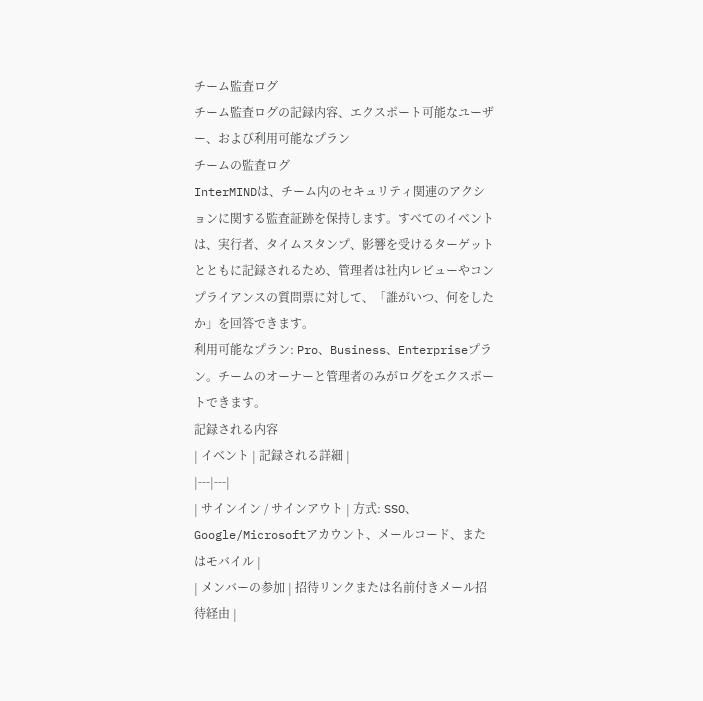チーム監査ログ
チーム監査ログの記録内容、エクスポート可能なユーザー、および利用可能なプラン
チームの監査ログ
InterMINDは、チーム内のセキュリティ関連のアクションに関する監査証跡を保持します。すべてのイベントは、実行者、タイムスタンプ、影響を受けるターゲットとともに記録されるため、管理者は社内レビューやコンプライアンスの質問票に対して、「誰がいつ、何をしたか」を回答できます。
利用可能なプラン: Pro、Business、Enterpriseプラン。チームのオーナーと管理者のみがログをエクスポートできます。
記録される内容
| イベント | 記録される詳細 |
|---|---|
| サインイン / サインアウト | 方式: SSO、Google/Microsoftアカウント、メールコード、またはモバイル |
| メンバーの参加 | 招待リンクまたは名前付きメール招待経由 |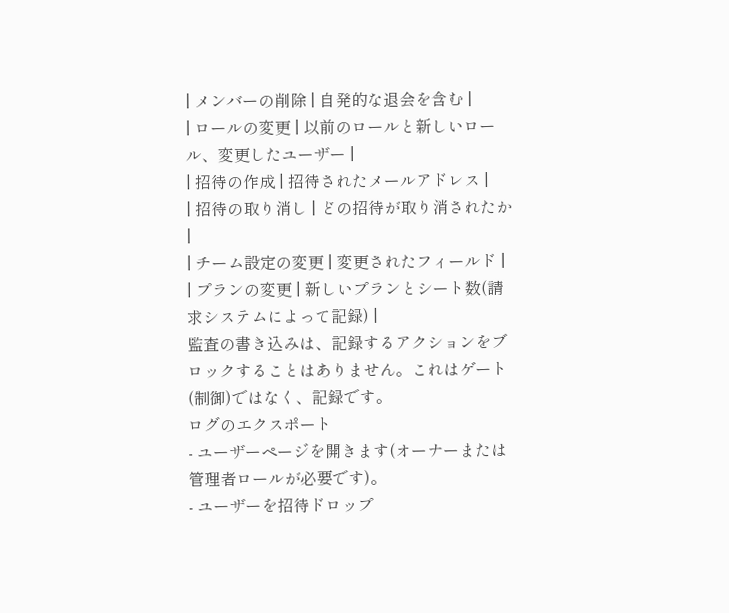| メンバーの削除 | 自発的な退会を含む |
| ロールの変更 | 以前のロールと新しいロール、変更したユーザー |
| 招待の作成 | 招待されたメールアドレス |
| 招待の取り消し | どの招待が取り消されたか |
| チーム設定の変更 | 変更されたフィールド |
| プランの変更 | 新しいプランとシート数(請求システムによって記録) |
監査の書き込みは、記録するアクションをブロックすることはありません。これはゲート(制御)ではなく、記録です。
ログのエクスポート
- ユーザーページを開きます(オーナーまたは管理者ロールが必要です)。
- ユーザーを招待ドロップ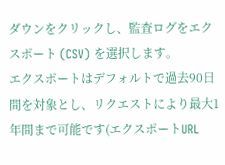ダウンをクリックし、監査ログをエクスポート (CSV) を選択します。
エクスポートはデフォルトで過去90日間を対象とし、リクエストにより最大1年間まで可能です(エクスポートURL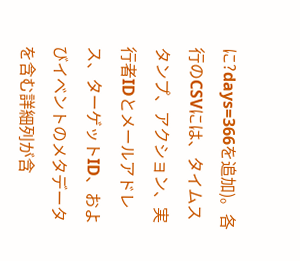に?days=366を追加)。各行のCSVには、タイムスタンプ、アクション、実行者IDとメールアドレス、ターゲットID、およびイベントのメタデータを含む詳細列が含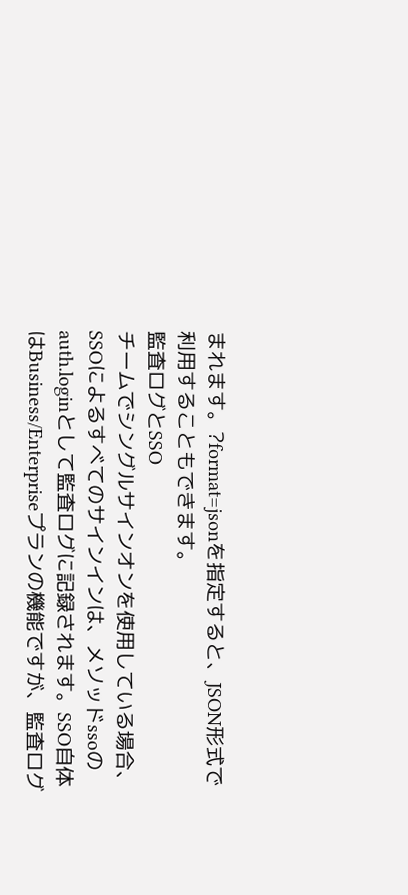まれます。?format=jsonを指定すると、JSON形式で利用することもできます。
監査ログとSSO
チームでシングルサインオンを使用している場合、SSOによるすべてのサインインは、メソッドssoのauth.loginとして監査ログに記録されます。SSO自体はBusiness/Enterpriseプランの機能ですが、監査ログ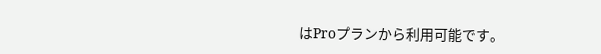はProプランから利用可能です。